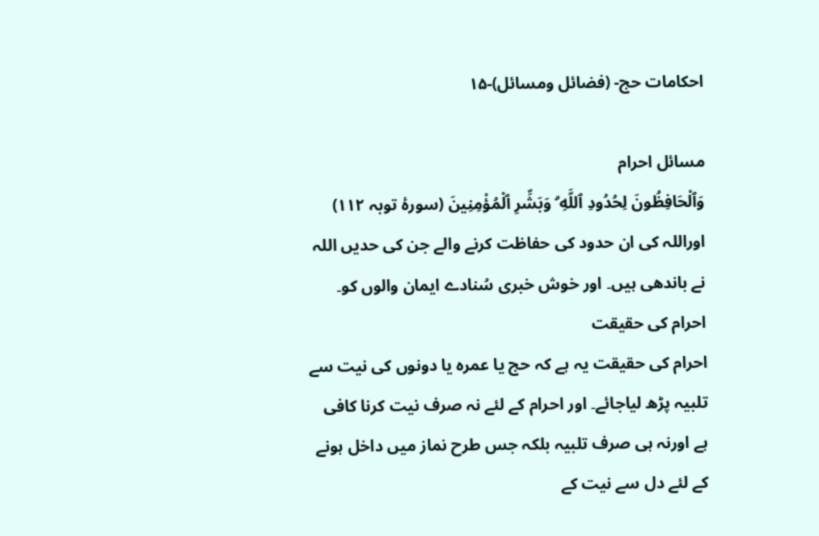احکامات حج- (فضائل ومسائل)-۱۵

مسائل احرام
وَٱلْحَافِظُونَ لِحُدُودِ ٱللَّهِ ۗ وَبَشِّرِ ٱلْمُؤْمِنِينَ (سورۂ توبہ ۱۱۲)
اوراللہ کی ان حدود کی حفاظت کرنے والے جن کی حدیں اللہ نے باندھی ہیں۔ اور خوش خبری سُنادے ایمان والوں کو۔
احرام کی حقیقت
احرام کی حقیقت یہ ہے کہ حج یا عمرہ یا دونوں کی نیت سے تلبیہ پڑھ لیاجائے۔ اور احرام کے لئے نہ صرف نیت کرنا کافی ہے اورنہ ہی صرف تلبیہ بلکہ جس طرح نماز میں داخل ہونے کے لئے دل سے نیت کے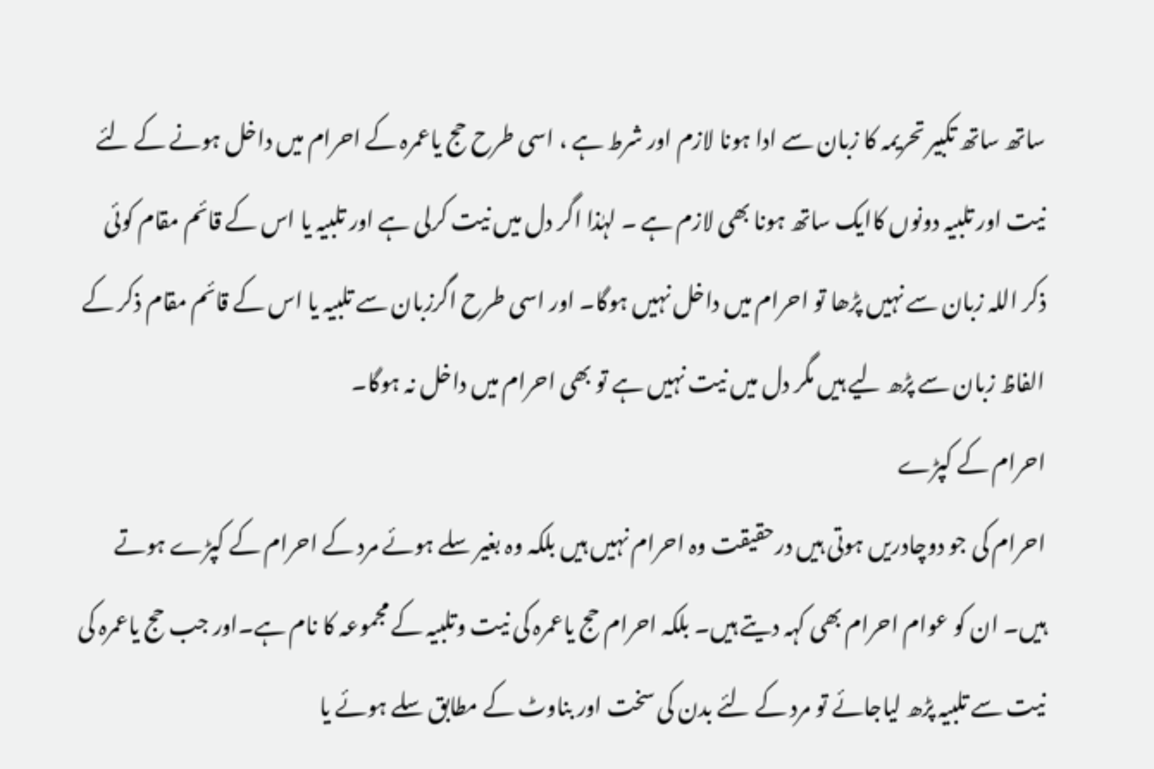ساتھ ساتھ تکبیر تحریمہ کا زبان سے ادا ہونا لازم اور شرط ہے ، اسی طرح حج یاعمرہ کے احرام میں داخل ہونے کے لئے نیت اور تلبیہ دونوں کاایک ساتھ ہونا بھی لازم ہے ۔ لہٰذا اگر دل میں نیت کرلی ہے اور تلبیہ یا اس کے قائم مقام کوئی ذکر اللہ زبان سے نہیں پڑھا تو احرام میں داخل نہیں ہوگا۔ اور اسی طرح اگرزبان سے تلبیہ یا اس کے قائم مقام ذکر کے الفاظ زبان سے پڑھ لیے ہیں مگر دل میں نیت نہیں ہے تو بھی احرام میں داخل نہ ہوگا۔
احرام کے کپڑے
احرام کی جو دوچادریں ہوتی ہیں درحقیقت وہ احرام نہیں ہیں بلکہ وہ بغیر سلے ہوئے مرد کے احرام کے کپڑے ہوتے ہیں۔ ان کو عوام احرام بھی کہہ دیتے ہیں۔ بلکہ احرام حج یاعمرہ کی نیت وتلبیہ کے مجموعہ کا نام ہے۔اور جب حج یاعمرہ کی نیت سے تلبیہ پڑھ لیاجائے تو مرد کے لئے بدن کی سخت اور بناوٹ کے مطابق سلے ہوئے یا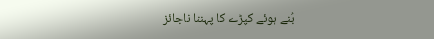بُنے ہوئے کپڑے کا پہننا ناجائز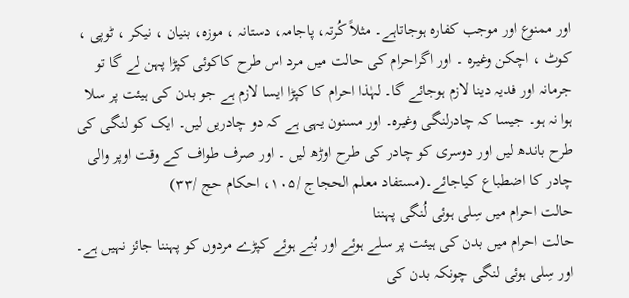اور ممنوع اور موجب کفارہ ہوجاتاہے۔ مثلاً کُرتہ، پاجامہ، دستانہ ، موزہ، بنیان ، نیکر ، ٹوپی ، کوٹ ، اچکن وغیرہ ۔ اور اگراحرام کی حالت میں مرد اس طرح کاکوئی کپڑا پہن لے گا تو جرمانہ اور فدیہ دینا لازم ہوجائے گا۔ لہٰذا احرام کا کپڑا ایسا لازم ہے جو بدن کی ہیئت پر سلا ہوا نہ ہو۔ جیسا کہ چادرلنگی وغیرہ۔ اور مسنون یہی ہے کہ دو چادریں لیں۔ ایک کو لنگی کی طرح باندھ لیں اور دوسری کو چادر کی طرح اوڑھ لیں ۔ اور صرف طواف کے وقت اوپر والی چادر کا اضطباع کیاجائے۔(مستفاد معلم الحجاج /۱۰۵، احکام حج /۳۳)
حالت احرام میں سِلی ہوئی لُنگی پہننا
حالت احرام میں بدن کی ہیئت پر سلے ہوئے اور بُنے ہوئے کپڑے مردوں کو پہننا جائز نہیں ہے۔ اور سِلی ہوئی لنگی چونکہ بدن کی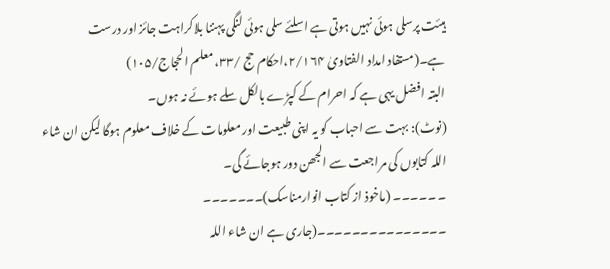ہیئت پرسلی ہوئی نہیں ہوتی ہے اسلئے سلی ہوئی لنگی پہننا بلاکراہت جائز اور درست ہے۔(مستفاد امداد الفتاویٰ ۲/۱۶۴،احکام حج /۳۳، معلم الحجاج/۱۰۵)
البتہ افضل یہی ہے کہ احرام کے کپڑے بالکل سلے ہوئے نہ ہوں۔
(نوٹ): بہت سے احباب کو یہ اپنی طبیعت اور معلومات کے خلاف معلوم ہوگا لیکن ان شاء اللہ کتابوں کی مراجعت سے الجھن دور ہوجائے گی۔
۔ ۔۔۔۔۔ (ماخوذ از کتاب انوارمناسک)۔۔۔۔۔۔۔
۔۔۔۔۔۔۔۔۔۔۔۔۔۔۔(جاری ہے ان شاء اللہ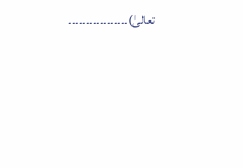تعالیٰ)۔۔۔۔۔۔۔۔۔۔۔۔۔۔۔۔۔